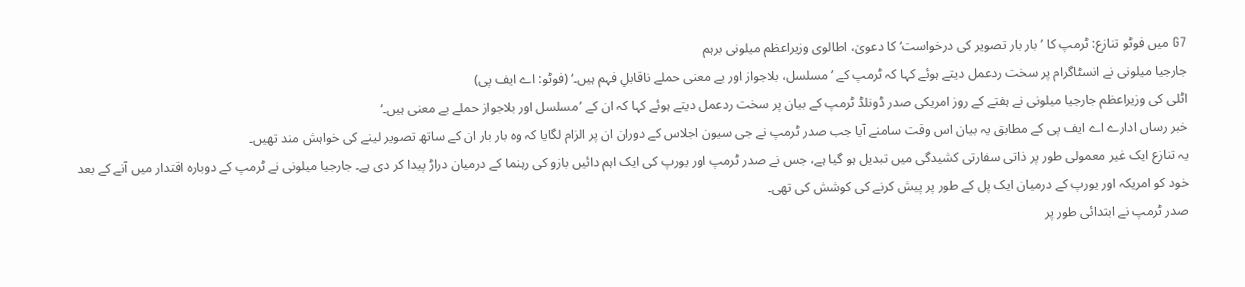G7 میں فوٹو تنازع: ٹرمپ کا ’بار بار تصویر کی درخواست‘ کا دعویٰ، اطالوی وزیراعظم میلونی برہم
جارجیا میلونی نے انسٹاگرام پر سخت ردعمل دیتے ہوئے کہا کہ ٹرمپ کے ’مسلسل، بلاجواز اور بے معنی حملے ناقابلِ فہم ہیں۔‘ (فوٹو: اے ایف پی)
اٹلی کی وزیراعظم جارجیا میلونی نے ہفتے کے روز امریکی صدر ڈونلڈ ٹرمپ کے بیان پر سخت ردعمل دیتے ہوئے کہا کہ ان کے ’مسلسل اور بلاجواز حملے بے معنی ہیں۔‘
خبر رساں ادارے اے ایف پی کے مطابق یہ بیان اس وقت سامنے آیا جب صدر ٹرمپ نے جی سیون اجلاس کے دوران ان پر الزام لگایا کہ وہ بار بار ان کے ساتھ تصویر لینے کی خواہش مند تھیں۔
یہ تنازع ایک غیر معمولی طور پر ذاتی سفارتی کشیدگی میں تبدیل ہو گیا ہے، جس نے صدر ٹرمپ اور یورپ کی ایک اہم دائیں بازو کی رہنما کے درمیان دراڑ پیدا کر دی ہے۔ جارجیا میلونی نے ٹرمپ کے دوبارہ اقتدار میں آنے کے بعد خود کو امریکہ اور یورپ کے درمیان ایک پل کے طور پر پیش کرنے کی کوشش کی تھی۔
صدر ٹرمپ نے ابتدائی طور پر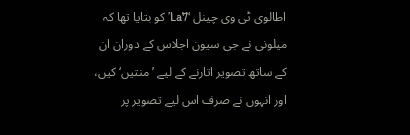اطالوی ٹی وی چینل ‘La7’ کو بتایا تھا کہ میلونی نے جی سیون اجلاس کے دوران ان کے ساتھ تصویر اتارنے کے لیے ’منتیں‘ کیں، اور انہوں نے صرف اس لیے تصویر پر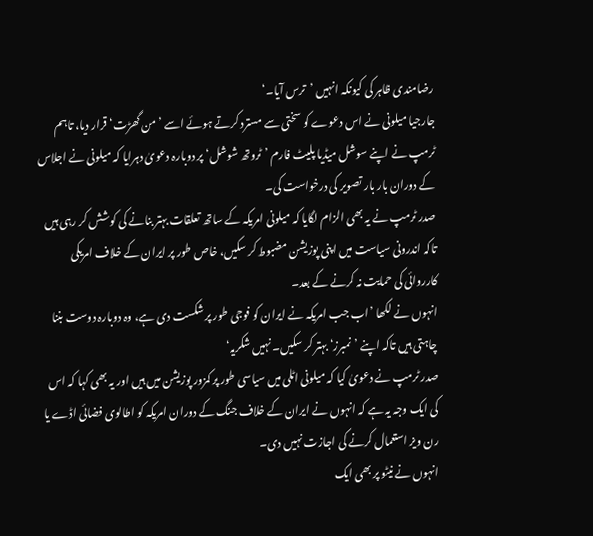رضامندی ظاہر کی کیونکہ انہیں ’ترس آیا۔‘
جارجیا میلونی نے اس دعوے کو سختی سے مسترد کرتے ہوئے اسے ’من گھڑت‘ قرار دیا، تاہم ٹرمپ نے اپنے سوشل میڈیا پلیٹ فارم ’ٹروتھ شوشل‘ پر دوبارہ دعویٰ دہرایا کہ میلونی نے اجلاس کے دوران بار بار تصویر کی درخواست کی۔
صدر ٹرمپ نے یہ بھی الزام لگایا کہ میلونی امریکہ کے ساتھ تعلقات بہتر بنانے کی کوشش کر رہی ہیں تاکہ اندرونی سیاست میں اپنی پوزیشن مضبوط کر سکیں، خاص طور پر ایران کے خلاف امریکی کارروائی کی حمایت نہ کرنے کے بعد۔
انہوں نے لکھا ’اب جب امریکہ نے ایران کو فوجی طور پر شکست دی ہے، وہ دوبارہ دوست بننا چاہتی ہیں تاکہ اپنے ’نمبرز‘ بہتر کر سکیں۔ نہیں شکریہ‘
صدر ٹرمپ نے دعویٰ کیا کہ میلونی اٹلی میں سیاسی طور پر کمزور پوزیشن میں ہیں اور یہ بھی کہا کہ اس کی ایک وجہ یہ ہے کہ انہوں نے ایران کے خلاف جنگ کے دوران امریکہ کو اطالوی فضائی اڈے یا رن ویز استعمال کرنے کی اجازت نہیں دی۔
انہوں نے نیٹو پر بھی ایک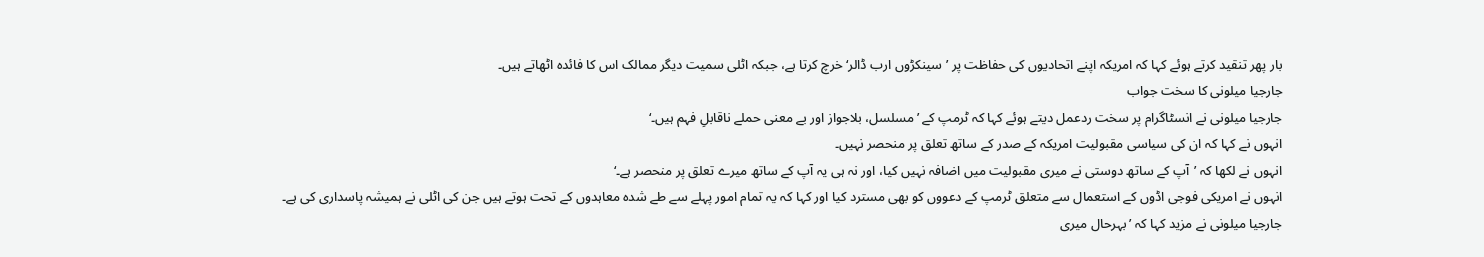بار پھر تنقید کرتے ہوئے کہا کہ امریکہ اپنے اتحادیوں کی حفاظت پر ’سینکڑوں ارب ڈالر‘ خرچ کرتا ہے، جبکہ اٹلی سمیت دیگر ممالک اس کا فائدہ اٹھاتے ہیں۔
جارجیا میلونی کا سخت جواب
جارجیا میلونی نے انسٹاگرام پر سخت ردعمل دیتے ہوئے کہا کہ ٹرمپ کے ’مسلسل، بلاجواز اور بے معنی حملے ناقابلِ فہم ہیں۔‘
انہوں نے کہا کہ ان کی سیاسی مقبولیت امریکہ کے صدر کے ساتھ تعلق پر منحصر نہیں۔
انہوں نے لکھا کہ ’آپ کے ساتھ دوستی نے میری مقبولیت میں اضافہ نہیں کیا، اور نہ ہی یہ آپ کے ساتھ میرے تعلق پر منحصر ہے۔‘
انہوں نے امریکی فوجی اڈوں کے استعمال سے متعلق ٹرمپ کے دعووں کو بھی مسترد کیا اور کہا کہ یہ تمام امور پہلے سے طے شدہ معاہدوں کے تحت ہوتے ہیں جن کی اٹلی نے ہمیشہ پاسداری کی ہے۔
جارجیا میلونی نے مزید کہا کہ ’بہرحال میری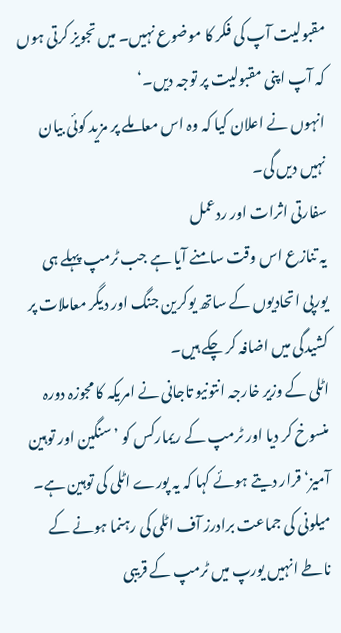مقبولیت آپ کی فکر کا موضوع نہیں۔ میں تجویز کرتی ہوں کہ آپ اپنی مقبولیت پر توجہ دیں۔‘
انہوں نے اعلان کیا کہ وہ اس معاملے پر مزید کوئی بیان نہیں دیں گی۔
سفارتی اثرات اور ردعمل
یہ تنازع اس وقت سامنے آیا ہے جب ٹرمپ پہلے ہی یورپی اتحادیوں کے ساتھ یوکرین جنگ اور دیگر معاملات پر کشیدگی میں اضافہ کر چکے ہیں۔
اٹلی کے وزیر خارجہ انتونیو تاجانی نے امریکہ کا مجوزہ دورہ منسوخ کر دیا اور ٹرمپ کے ریمارکس کو ’سنگین اور توہین آمیز‘ قرار دیتے ہوئے کہا کہ یہ پورے اٹلی کی توہین ہے۔
میلونی کی جماعت برادرز آف اٹلی کی رہنما ہونے کے ناطے انہیں یورپ میں ٹرمپ کے قریبی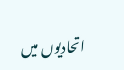اتحادیوں میں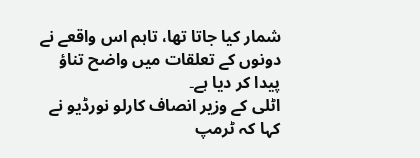شمار کیا جاتا تھا، تاہم اس واقعے نے دونوں کے تعلقات میں واضح تناؤ پیدا کر دیا ہے۔
اٹلی کے وزیر انصاف کارلو نورڈیو نے کہا کہ ٹرمپ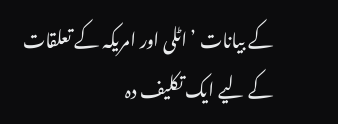کے بیانات ’اٹلی اور امریکہ کے تعلقات کے لیے ایک تکلیف دہ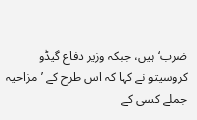ضرب‘ ہیں، جبکہ وزیر دفاع گیڈو کروسیتو نے کہا کہ اس طرح کے ’مزاحیہ جملے کسی کے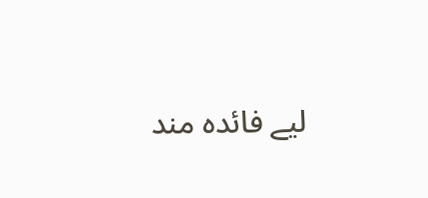لیے فائدہ مند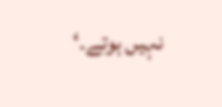نہیں ہوتے۔‘